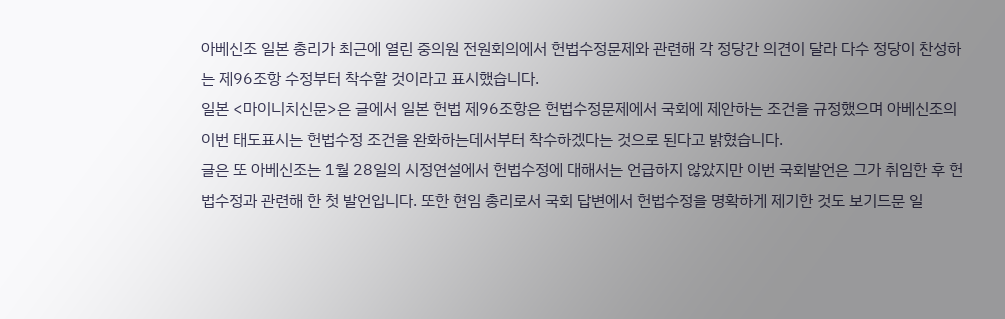아베신조 일본 총리가 최근에 열린 중의원 전원회의에서 헌법수정문제와 관련해 각 정당간 의견이 달라 다수 정당이 찬성하는 제96조항 수정부터 착수할 것이라고 표시했습니다.
일본 <마이니치신문>은 글에서 일본 헌법 제96조항은 헌법수정문제에서 국회에 제안하는 조건을 규정했으며 아베신조의 이번 태도표시는 헌법수정 조건을 완화하는데서부터 착수하겠다는 것으로 된다고 밝혔습니다.
글은 또 아베신조는 1월 28일의 시정연설에서 헌법수정에 대해서는 언급하지 않았지만 이번 국회발언은 그가 취임한 후 헌법수정과 관련해 한 첫 발언입니다. 또한 현임 총리로서 국회 답변에서 헌법수정을 명확하게 제기한 것도 보기드문 일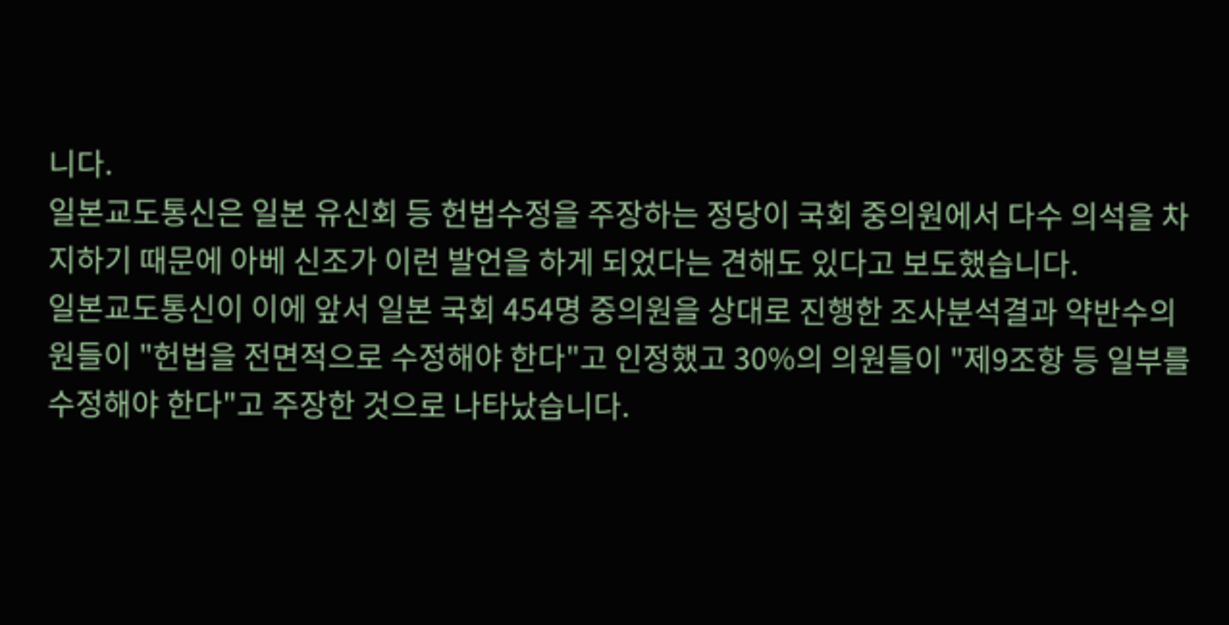니다.
일본교도통신은 일본 유신회 등 헌법수정을 주장하는 정당이 국회 중의원에서 다수 의석을 차지하기 때문에 아베 신조가 이런 발언을 하게 되었다는 견해도 있다고 보도했습니다.
일본교도통신이 이에 앞서 일본 국회 454명 중의원을 상대로 진행한 조사분석결과 약반수의원들이 "헌법을 전면적으로 수정해야 한다"고 인정했고 30%의 의원들이 "제9조항 등 일부를 수정해야 한다"고 주장한 것으로 나타났습니다.